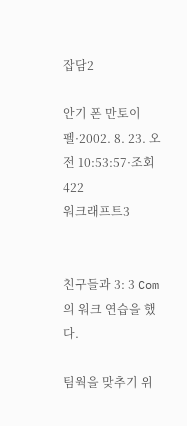잡담2

안기 폰 만토이펠·2002. 8. 23. 오전 10:53:57·조회 422
워크래프트3


친구들과 3: 3 Com 의 워크 연습을 했다.

팀웍을 맞추기 위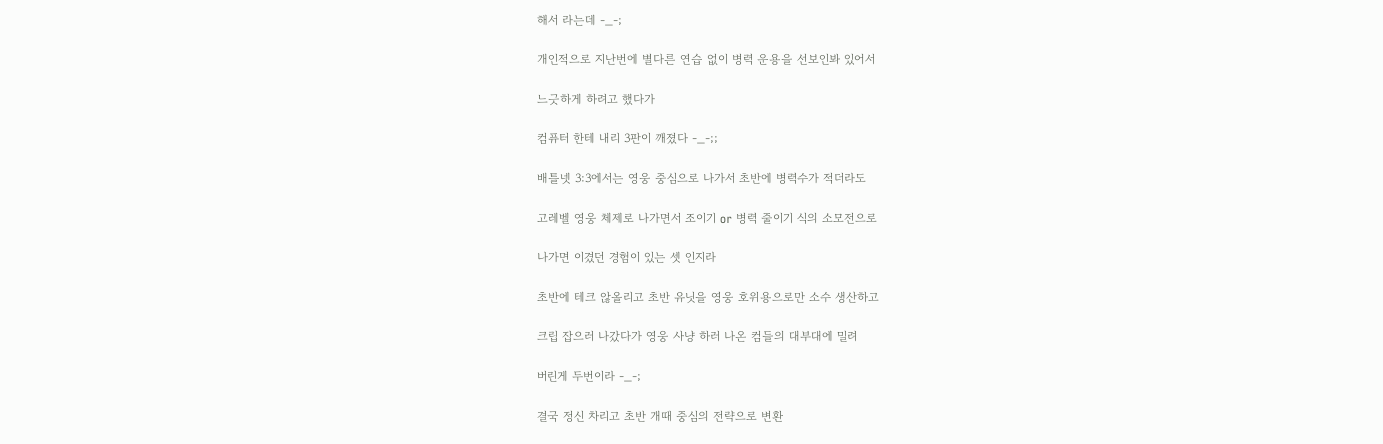해서 라는데 -_-;

개인적으로 지난번에 별다른 연습 없이 병력 운용을 선보인봐 있어서

느긋하게 하려고 했다가

컴퓨터 한테 내리 3판이 깨졌다 -_-;;

배틀넷 3:3에서는 영웅 중심으로 나가서 초반에 병력수가 적더라도

고레벨 영웅 체제로 나가면서 조이기 or 병력 줄이기 식의 소모전으로

나가면 이겼던 경험이 있는 셋 인지라

초반에 테크 않올리고 초반 유닛을 영웅 호위용으로만 소수 생산하고

크립 잡으러 나갔다가 영웅 사냥 하러 나온 컴들의 대부대에 밀려

버린게 두번이라 -_-;

결국 정신 차리고 초반 개때 중심의 전략으로 변환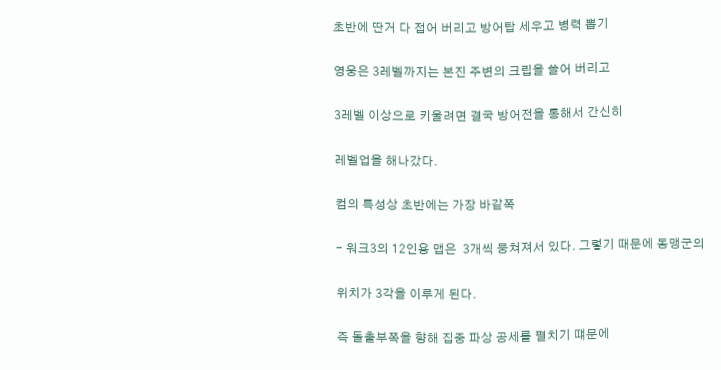초반에 딴거 다 접어 버리고 방어탑 세우고 병력 뽑기

영웅은 3레벨까지는 본진 주변의 크립을 쓸어 버리고

3레벨 이상으로 키울려면 결국 방어전을 통해서 간신히

레벨업을 해나갔다.

컴의 특성상 초반에는 가장 바같쪽

- 워크3의 12인용 맵은  3개씩 뭉쳐져서 있다. 그렇기 때문에 동맹군의

위치가 3각을 이루게 된다.

즉 돌출부쪽을 향해 집중 파상 공세를 펼치기 떄문에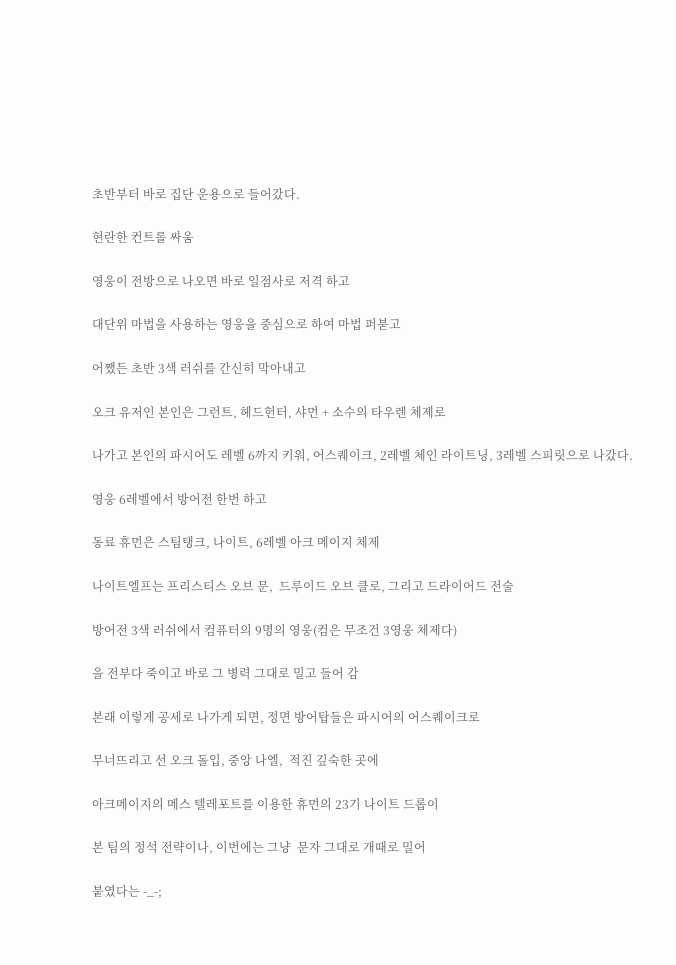초반부터 바로 집단 운용으로 들어갔다.

현란한 컨트롤 싸움

영웅이 전방으로 나오면 바로 일점사로 저격 하고

대단위 마법을 사용하는 영웅을 중심으로 하여 마법 퍼붇고

어쨌든 초반 3색 러쉬를 간신히 막아내고

오크 유저인 본인은 그런트, 헤드헌터, 샤먼 + 소수의 타우렌 체제로

나가고 본인의 파시어도 레벨 6까지 키워, 어스퀘이크, 2레벨 체인 라이트닝, 3레벨 스피릿으로 나갔다.

영웅 6레벨에서 방어전 한번 하고

동료 휴먼은 스팀탱크, 나이트, 6레벨 아크 메이지 체제

나이트엘프는 프리스티스 오브 문,  드루이드 오브 클로, 그리고 드라이어드 전술

방어전 3색 러쉬에서 컴퓨터의 9명의 영웅(컴은 무조건 3영웅 체제다)

을 전부다 죽이고 바로 그 병력 그대로 밀고 들어 감

본래 이렇게 공세로 나가게 되면, 정면 방어탑들은 파시어의 어스퀘이크로

무너뜨리고 선 오크 돌입, 중앙 나엘,  적진 깊숙한 곳에

아크메이지의 메스 텔레포트를 이용한 휴먼의 23기 나이트 드롭이

본 팀의 정석 전략이나, 이번에는 그냥  문자 그대로 개때로 밀어

붙였다는 -_-;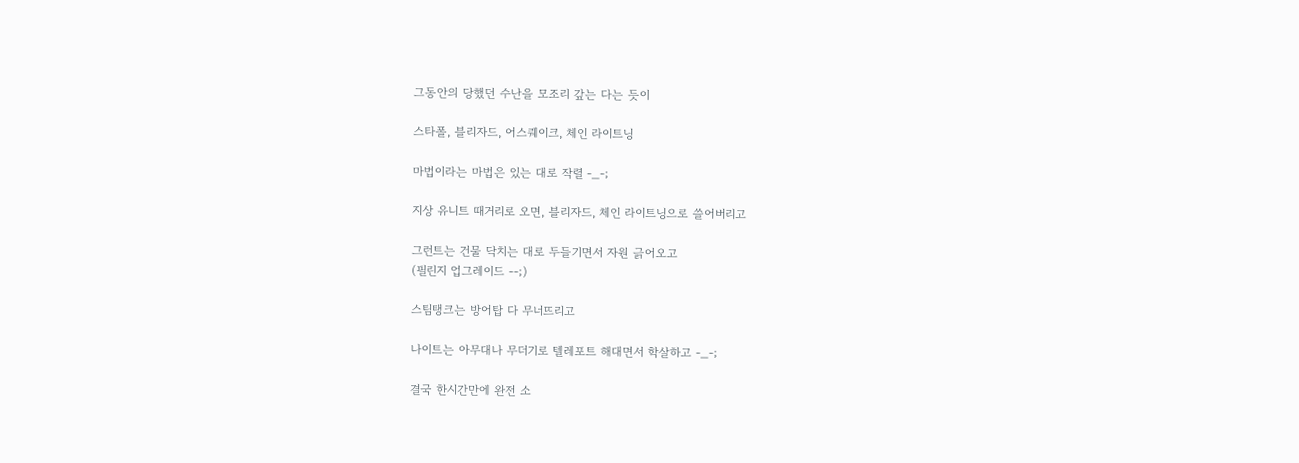그동안의 당했던 수난을 모조리 갚는 다는 듯이

스타폴, 블리자드, 어스퀘이크, 체인 라이트닝

마법이라는 마법은 있는 대로 작렬 -_-;

지상 유니트 때거리로 오면, 블리자드, 체인 라이트닝으로 쓸어버리고

그런트는 건물 닥치는 대로 두들기면서 자원 긁어오고
(필린지 업그레이드 --;)

스팀탱크는 방어탑 다 무너뜨리고

나이트는 아무대나 무더기로 텔레포트 해대면서 학살하고 -_-;

결국 한시간만에 완전 소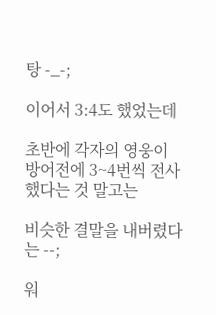탕 -_-;

이어서 3:4도 했었는데

초반에 각자의 영웅이 방어전에 3~4번씩 전사했다는 것 말고는

비슷한 결말을 내버렸다는 --;

워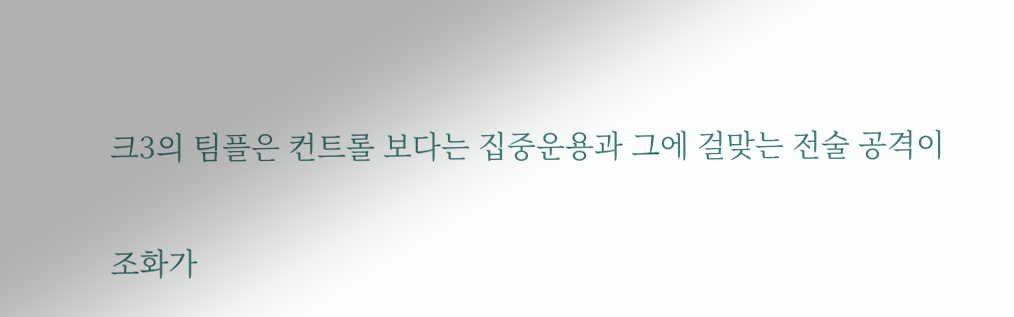크3의 팀플은 컨트롤 보다는 집중운용과 그에 걸맞는 전술 공격이

조화가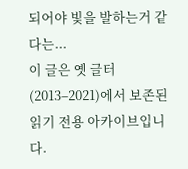되어야 빛을 발하는거 같다는...
이 글은 옛 글터(2013–2021)에서 보존된 읽기 전용 아카이브입니다.